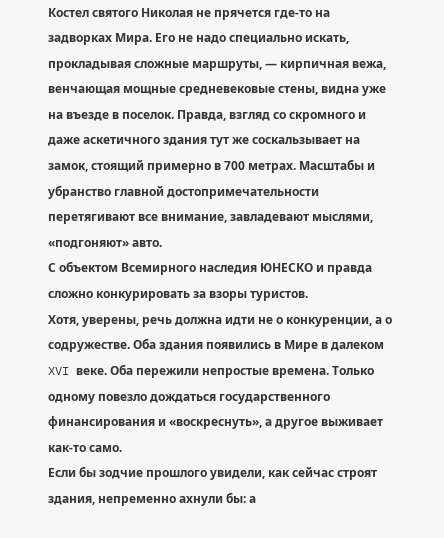Костел святого Николая не прячется где-то на задворках Мира. Его не надо специально искать, прокладывая сложные маршруты, — кирпичная вежа, венчающая мощные средневековые стены, видна уже на въезде в поселок. Правда, взгляд со скромного и даже аскетичного здания тут же соскальзывает на замок, стоящий примерно в 700 метрах. Масштабы и убранство главной достопримечательности перетягивают все внимание, завладевают мыслями, «подгоняют» авто.
С объектом Всемирного наследия ЮНЕСКО и правда сложно конкурировать за взоры туристов.
Хотя, уверены, речь должна идти не о конкуренции, а о содружестве. Оба здания появились в Мире в далеком XVI веке. Оба пережили непростые времена. Только одному повезло дождаться государственного финансирования и «воскреснуть», а другое выживает как-то само.
Если бы зодчие прошлого увидели, как сейчас строят здания, непременно ахнули бы: а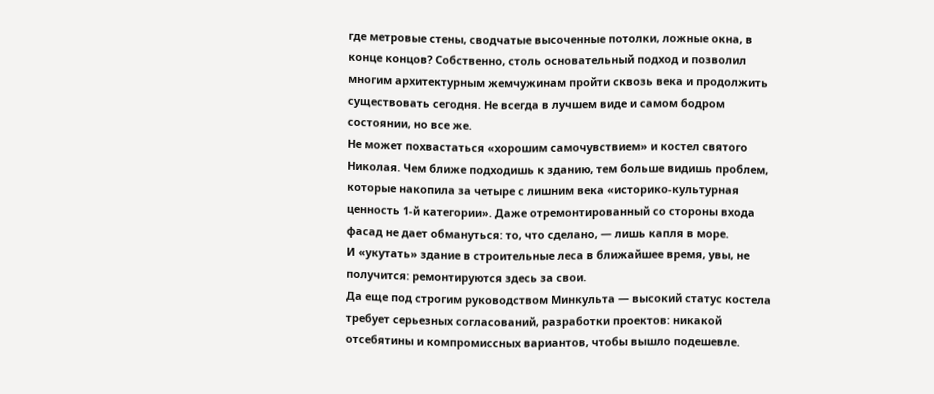где метровые стены, сводчатые высоченные потолки, ложные окна, в конце концов? Собственно, столь основательный подход и позволил многим архитектурным жемчужинам пройти сквозь века и продолжить существовать сегодня. Не всегда в лучшем виде и самом бодром состоянии, но все же.
Не может похвастаться «хорошим самочувствием» и костел святого Николая. Чем ближе подходишь к зданию, тем больше видишь проблем, которые накопила за четыре с лишним века «историко-культурная ценность 1-й категории». Даже отремонтированный со стороны входа фасад не дает обмануться: то, что сделано, — лишь капля в море.
И «укутать» здание в строительные леса в ближайшее время, увы, не получится: ремонтируются здесь за свои.
Да еще под строгим руководством Минкульта — высокий статус костела требует серьезных согласований, разработки проектов: никакой отсебятины и компромиссных вариантов, чтобы вышло подешевле.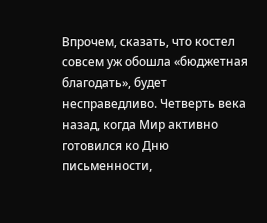Впрочем, сказать, что костел совсем уж обошла «бюджетная благодать», будет несправедливо. Четверть века назад, когда Мир активно готовился ко Дню письменности,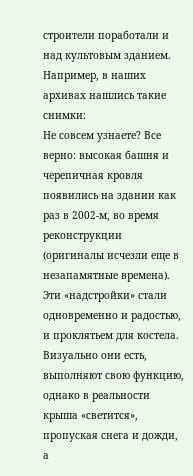строители поработали и над культовым зданием. Например, в наших архивах нашлись такие снимки:
Не совсем узнаете? Все верно: высокая башня и черепичная кровля появились на здании как раз в 2002-м, во время реконструкции (оригиналы исчезли еще в незапамятные времена). Эти «надстройки» стали одновременно и радостью, и проклятьем для костела. Визуально они есть, выполняют свою функцию, однако в реальности крыша «светится», пропуская снега и дожди, а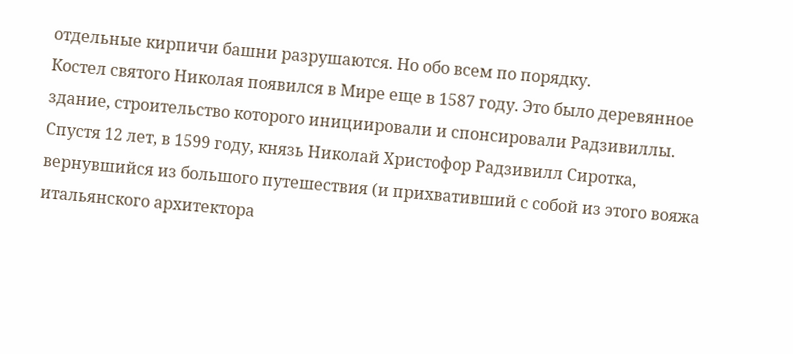отдельные кирпичи башни разрушаются. Но обо всем по порядку.
Костел святого Николая появился в Мире еще в 1587 году. Это было деревянное здание, строительство которого инициировали и спонсировали Радзивиллы. Спустя 12 лет, в 1599 году, князь Николай Христофор Радзивилл Сиротка, вернувшийся из большого путешествия (и прихвативший с собой из этого вояжа итальянского архитектора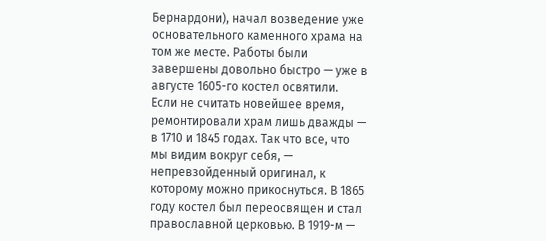Бернардони), начал возведение уже основательного каменного храма на том же месте. Работы были завершены довольно быстро — уже в августе 1605-го костел освятили.
Если не считать новейшее время, ремонтировали храм лишь дважды — в 1710 и 1845 годах. Так что все, что мы видим вокруг себя, — непревзойденный оригинал, к которому можно прикоснуться. В 1865 году костел был переосвящен и стал православной церковью. В 1919-м —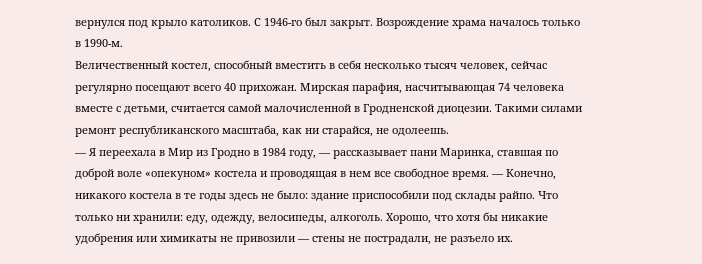вернулся под крыло католиков. С 1946-го был закрыт. Возрождение храма началось только в 1990-м.
Величественный костел, способный вместить в себя несколько тысяч человек, сейчас регулярно посещают всего 40 прихожан. Мирская парафия, насчитывающая 74 человека вместе с детьми, считается самой малочисленной в Гродненской диоцезии. Такими силами ремонт республиканского масштаба, как ни старайся, не одолеешь.
— Я переехала в Мир из Гродно в 1984 году, — рассказывает пани Маринка, ставшая по доброй воле «опекуном» костела и проводящая в нем все свободное время. — Конечно, никакого костела в те годы здесь не было: здание приспособили под склады райпо. Что только ни хранили: еду, одежду, велосипеды, алкоголь. Хорошо, что хотя бы никакие удобрения или химикаты не привозили — стены не пострадали, не разъело их.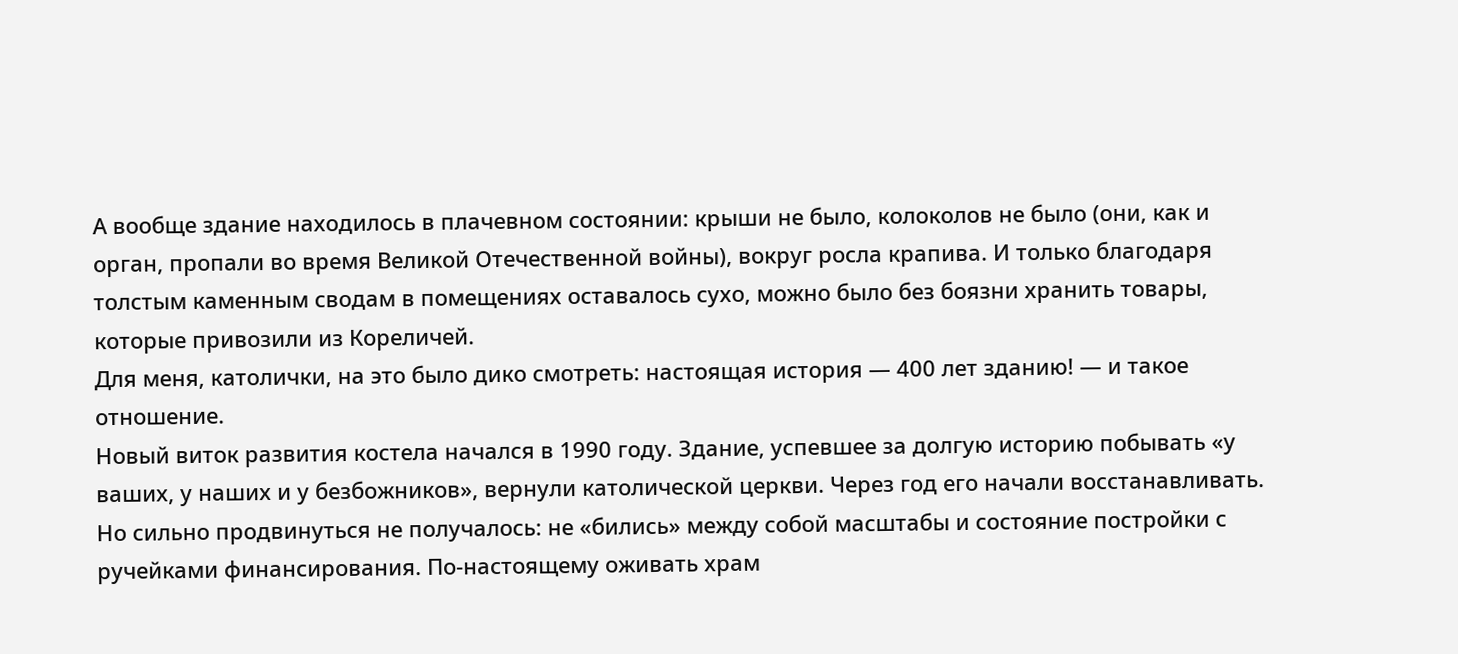А вообще здание находилось в плачевном состоянии: крыши не было, колоколов не было (они, как и орган, пропали во время Великой Отечественной войны), вокруг росла крапива. И только благодаря толстым каменным сводам в помещениях оставалось сухо, можно было без боязни хранить товары, которые привозили из Кореличей.
Для меня, католички, на это было дико смотреть: настоящая история — 400 лет зданию! — и такое отношение.
Новый виток развития костела начался в 1990 году. Здание, успевшее за долгую историю побывать «у ваших, у наших и у безбожников», вернули католической церкви. Через год его начали восстанавливать. Но сильно продвинуться не получалось: не «бились» между собой масштабы и состояние постройки с ручейками финансирования. По-настоящему оживать храм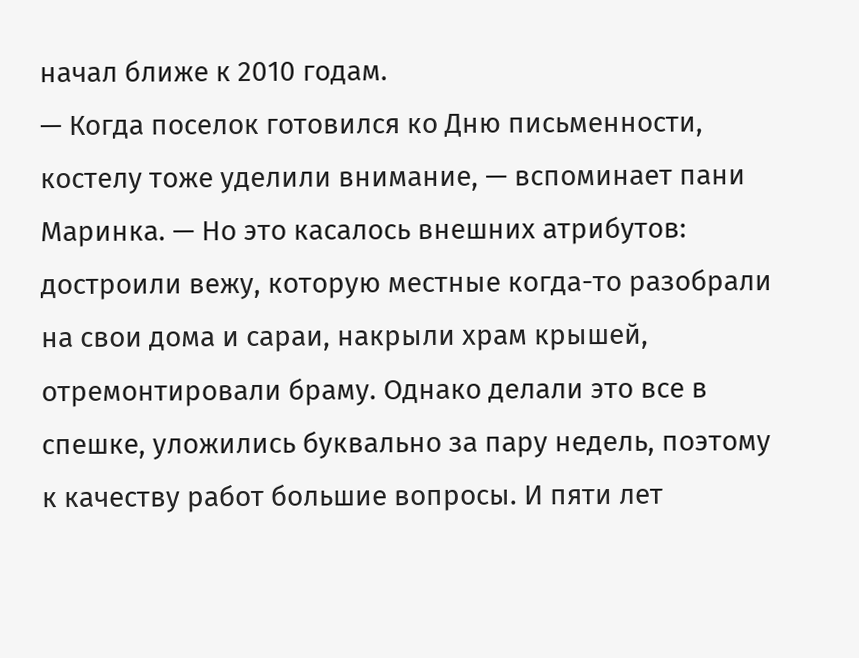начал ближе к 2010 годам.
— Когда поселок готовился ко Дню письменности, костелу тоже уделили внимание, — вспоминает пани Маринка. — Но это касалось внешних атрибутов: достроили вежу, которую местные когда-то разобрали на свои дома и сараи, накрыли храм крышей, отремонтировали браму. Однако делали это все в спешке, уложились буквально за пару недель, поэтому к качеству работ большие вопросы. И пяти лет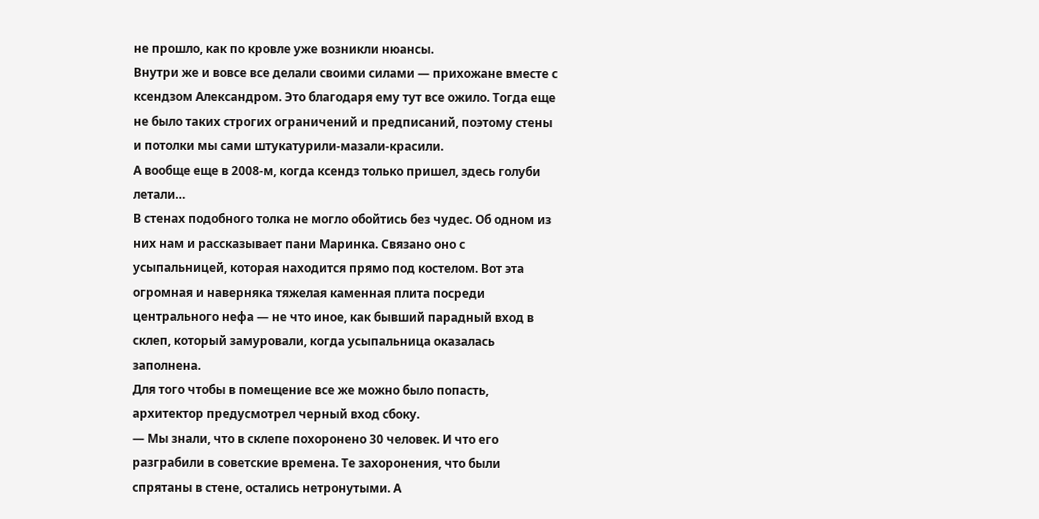не прошло, как по кровле уже возникли нюансы.
Внутри же и вовсе все делали своими силами — прихожане вместе с ксендзом Александром. Это благодаря ему тут все ожило. Тогда еще не было таких строгих ограничений и предписаний, поэтому стены и потолки мы сами штукатурили-мазали-красили.
А вообще еще в 2008-м, когда ксендз только пришел, здесь голуби летали…
В стенах подобного толка не могло обойтись без чудес. Об одном из них нам и рассказывает пани Маринка. Связано оно с усыпальницей, которая находится прямо под костелом. Вот эта огромная и наверняка тяжелая каменная плита посреди центрального нефа — не что иное, как бывший парадный вход в склеп, который замуровали, когда усыпальница оказалась заполнена.
Для того чтобы в помещение все же можно было попасть, архитектор предусмотрел черный вход сбоку.
— Мы знали, что в склепе похоронено 30 человек. И что его разграбили в советские времена. Те захоронения, что были спрятаны в стене, остались нетронутыми. А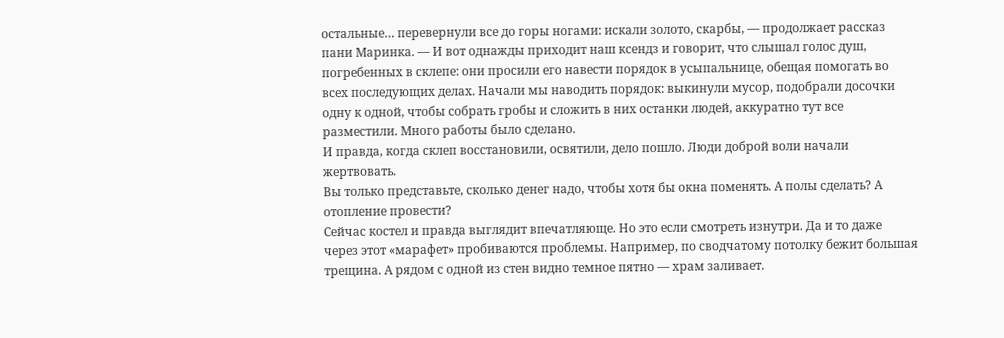остальные… перевернули все до горы ногами: искали золото, скарбы, — продолжает рассказ пани Маринка. — И вот однажды приходит наш ксендз и говорит, что слышал голос душ, погребенных в склепе: они просили его навести порядок в усыпальнице, обещая помогать во всех последующих делах. Начали мы наводить порядок: выкинули мусор, подобрали досочки одну к одной, чтобы собрать гробы и сложить в них останки людей, аккуратно тут все разместили. Много работы было сделано.
И правда, когда склеп восстановили, освятили, дело пошло. Люди доброй воли начали жертвовать.
Вы только представьте, сколько денег надо, чтобы хотя бы окна поменять. А полы сделать? А отопление провести?
Сейчас костел и правда выглядит впечатляюще. Но это если смотреть изнутри. Да и то даже через этот «марафет» пробиваются проблемы. Например, по сводчатому потолку бежит большая трещина. А рядом с одной из стен видно темное пятно — храм заливает.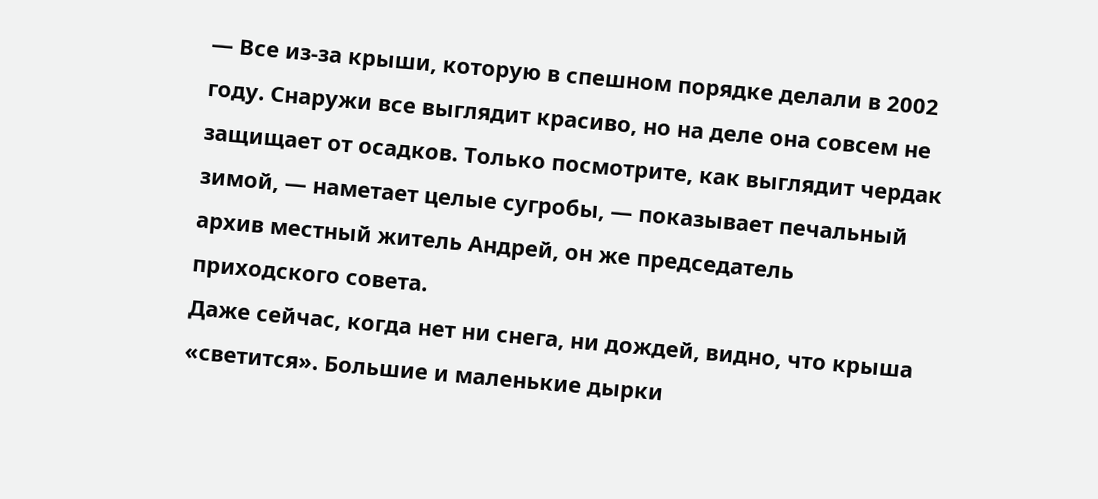— Все из-за крыши, которую в спешном порядке делали в 2002 году. Снаружи все выглядит красиво, но на деле она совсем не защищает от осадков. Только посмотрите, как выглядит чердак зимой, — наметает целые сугробы, — показывает печальный архив местный житель Андрей, он же председатель приходского совета.
Даже сейчас, когда нет ни снега, ни дождей, видно, что крыша «светится». Большие и маленькие дырки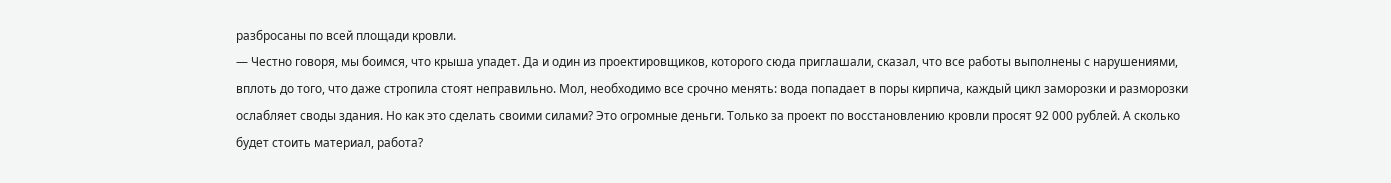разбросаны по всей площади кровли.
— Честно говоря, мы боимся, что крыша упадет. Да и один из проектировщиков, которого сюда приглашали, сказал, что все работы выполнены с нарушениями, вплоть до того, что даже стропила стоят неправильно. Мол, необходимо все срочно менять: вода попадает в поры кирпича, каждый цикл заморозки и разморозки ослабляет своды здания. Но как это сделать своими силами? Это огромные деньги. Только за проект по восстановлению кровли просят 92 000 рублей. А сколько будет стоить материал, работа?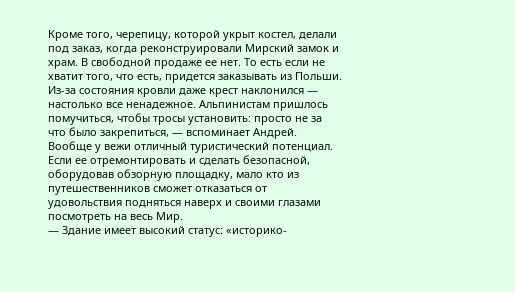Кроме того, черепицу, которой укрыт костел, делали под заказ, когда реконструировали Мирский замок и храм. В свободной продаже ее нет. То есть если не хватит того, что есть, придется заказывать из Польши.
Из-за состояния кровли даже крест наклонился — настолько все ненадежное. Альпинистам пришлось помучиться, чтобы тросы установить: просто не за что было закрепиться, — вспоминает Андрей.
Вообще у вежи отличный туристический потенциал. Если ее отремонтировать и сделать безопасной, оборудовав обзорную площадку, мало кто из путешественников сможет отказаться от удовольствия подняться наверх и своими глазами посмотреть на весь Мир.
— Здание имеет высокий статус: «историко-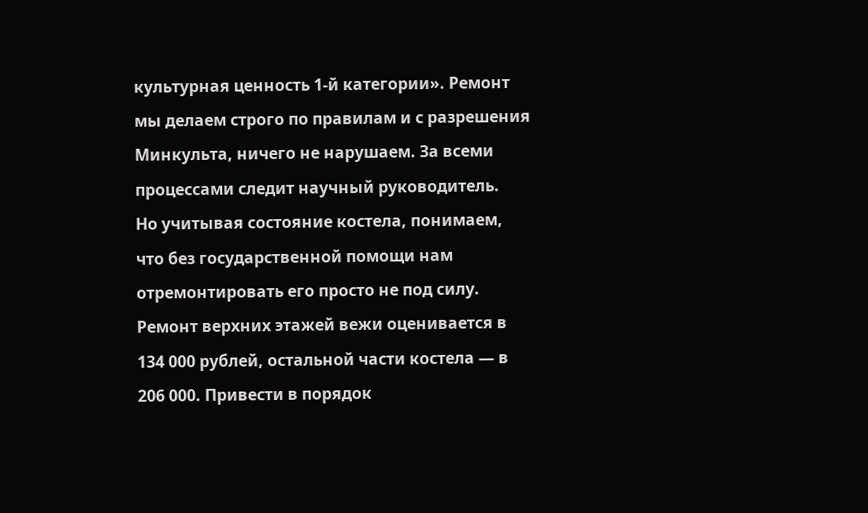культурная ценность 1-й категории». Ремонт мы делаем строго по правилам и с разрешения Минкульта, ничего не нарушаем. За всеми процессами следит научный руководитель.
Но учитывая состояние костела, понимаем, что без государственной помощи нам отремонтировать его просто не под силу.
Ремонт верхних этажей вежи оценивается в 134 000 рублей, остальной части костела — в 206 000. Привести в порядок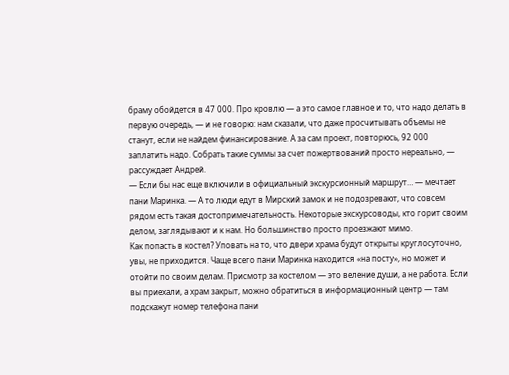браму обойдется в 47 000. Про кровлю — а это самое главное и то, что надо делать в первую очередь, — и не говорю: нам сказали, что даже просчитывать объемы не станут, если не найдем финансирование. А за сам проект, повторюсь, 92 000 заплатить надо. Собрать такие суммы за счет пожертвований просто нереально, — рассуждает Андрей.
— Если бы нас еще включили в официальный экскурсионный маршрут… — мечтает пани Маринка. — А то люди едут в Мирский замок и не подозревают, что совсем рядом есть такая достопримечательность. Некоторые экскурсоводы, кто горит своим делом, заглядывают и к нам. Но большинство просто проезжают мимо.
Как попасть в костел? Уповать на то, что двери храма будут открыты круглосуточно, увы, не приходится. Чаще всего пани Маринка находится «на посту», но может и отойти по своим делам. Присмотр за костелом — это веление души, а не работа. Если вы приехали, а храм закрыт, можно обратиться в информационный центр — там подскажут номер телефона пани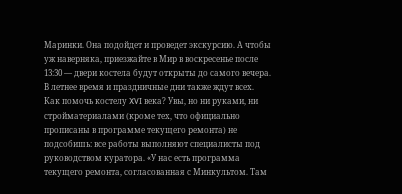Маринки. Она подойдет и проведет экскурсию. А чтобы уж наверняка, приезжайте в Мир в воскресенье после 13:30 — двери костела будут открыты до самого вечера. В летнее время и праздничные дни также ждут всех.
Как помочь костелу XVI века? Увы, но ни руками, ни стройматериалами (кроме тех, что официально прописаны в программе текущего ремонта) не подсобишь: все работы выполняют специалисты под руководством куратора. «У нас есть программа текущего ремонта, согласованная с Минкультом. Там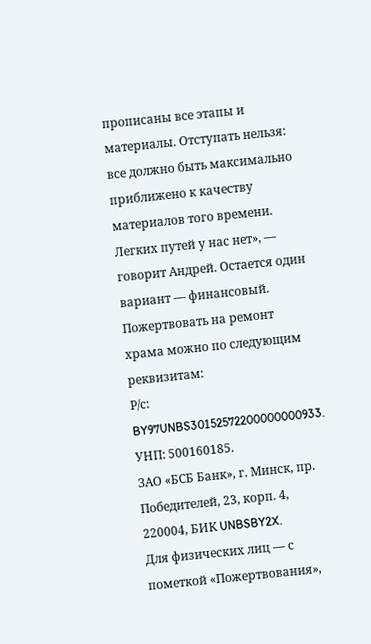прописаны все этапы и материалы. Отступать нельзя: все должно быть максимально приближено к качеству материалов того времени. Легких путей у нас нет», — говорит Андрей. Остается один вариант — финансовый. Пожертвовать на ремонт храма можно по следующим реквизитам:
Р/с: BY97UNBS30152572200000000933.
УНП: 500160185.
ЗАО «БСБ Банк», г. Минск, пр. Победителей, 23, корп. 4, 220004, БИК UNBSBY2X.
Для физических лиц — с пометкой «Пожертвования»,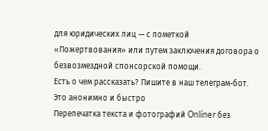для юридических лиц — с пометкой «Пожертвования» или путем заключения договора о безвозмездной спонсорской помощи.
Есть о чем рассказать? Пишите в наш телеграм-бот. Это анонимно и быстро
Перепечатка текста и фотографий Onlíner без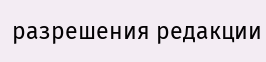разрешения редакции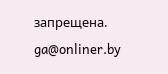запрещена. ga@onliner.by